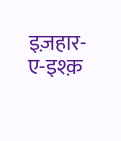इज़हार-ए-इश्क़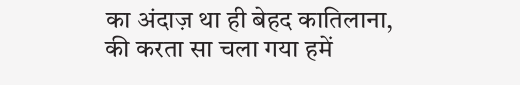का अंदाज़ था ही बेहद कातिलाना, की करता सा चला गया हमें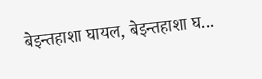बेइन्तहाशा घायल, बेइन्तहाशा घ...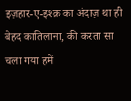इज़हार-ए-इश्क़ का अंदाज़ था ही बेहद कातिलाना, की करता सा चला गया हमें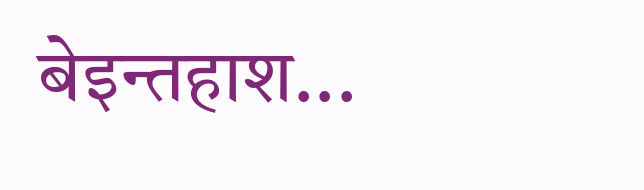बेइन्तहाश...